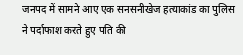जनपद में सामने आए एक सनसनीखेज हत्याकांड का पुलिस ने पर्दाफाश करते हुए पति की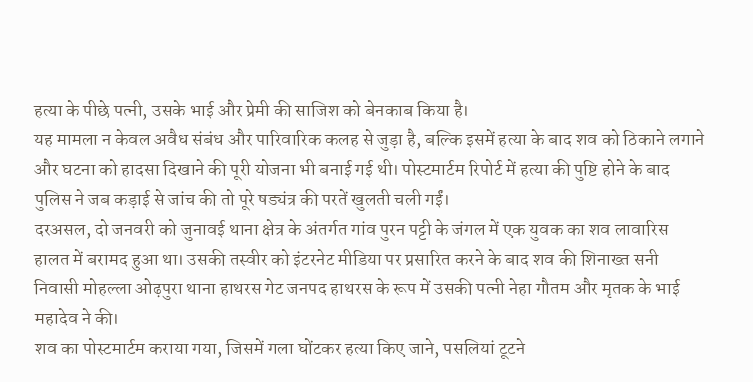हत्या के पीछे पत्नी, उसके भाई और प्रेमी की साजिश को बेनकाब किया है।
यह मामला न केवल अवैध संबंध और पारिवारिक कलह से जुड़ा है, बल्कि इसमें हत्या के बाद शव को ठिकाने लगाने और घटना को हादसा दिखाने की पूरी योजना भी बनाई गई थी। पोस्टमार्टम रिपोर्ट में हत्या की पुष्टि होने के बाद पुलिस ने जब कड़ाई से जांच की तो पूरे षड्यंत्र की परतें खुलती चली गईं।
दरअसल, दो जनवरी को जुनावई थाना क्षेत्र के अंतर्गत गांव पुरन पट्टी के जंगल में एक युवक का शव लावारिस हालत में बरामद हुआ था। उसकी तस्वीर को इंटरनेट मीडिया पर प्रसारित करने के बाद शव की शिनाख्त सनी निवासी मोहल्ला ओढ़पुरा थाना हाथरस गेट जनपद हाथरस के रूप में उसकी पत्नी नेहा गौतम और मृतक के भाई महादेव ने की।
शव का पोस्टमार्टम कराया गया, जिसमें गला घोंटकर हत्या किए जाने, पसलियां टूटने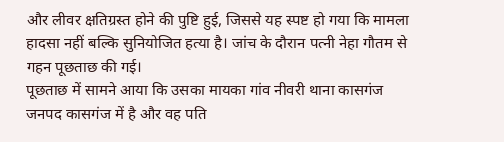और लीवर क्षतिग्रस्त होने की पुष्टि हुई, जिससे यह स्पष्ट हो गया कि मामला हादसा नहीं बल्कि सुनियोजित हत्या है। जांच के दौरान पत्नी नेहा गौतम से गहन पूछताछ की गई।
पूछताछ में सामने आया कि उसका मायका गांव नीवरी थाना कासगंज जनपद कासगंज में है और वह पति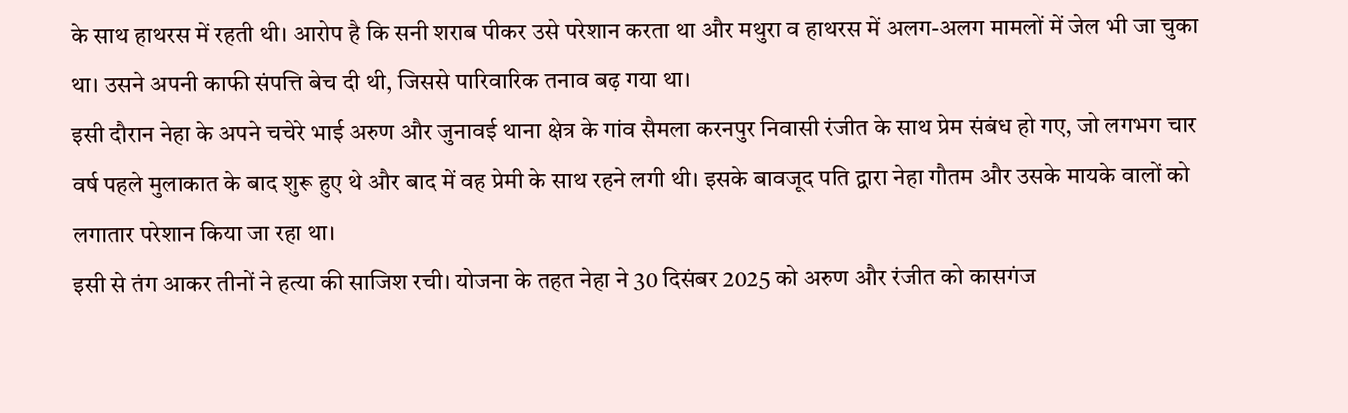के साथ हाथरस में रहती थी। आरोप है कि सनी शराब पीकर उसे परेशान करता था और मथुरा व हाथरस में अलग-अलग मामलों में जेल भी जा चुका था। उसने अपनी काफी संपत्ति बेच दी थी, जिससे पारिवारिक तनाव बढ़ गया था।
इसी दौरान नेहा के अपने चचेरे भाई अरुण और जुनावई थाना क्षेत्र के गांव सैमला करनपुर निवासी रंजीत के साथ प्रेम संबंध हो गए, जो लगभग चार वर्ष पहले मुलाकात के बाद शुरू हुए थे और बाद में वह प्रेमी के साथ रहने लगी थी। इसके बावजूद पति द्वारा नेहा गौतम और उसके मायके वालों को लगातार परेशान किया जा रहा था।
इसी से तंग आकर तीनों ने हत्या की साजिश रची। योजना के तहत नेहा ने 30 दिसंबर 2025 को अरुण और रंजीत को कासगंज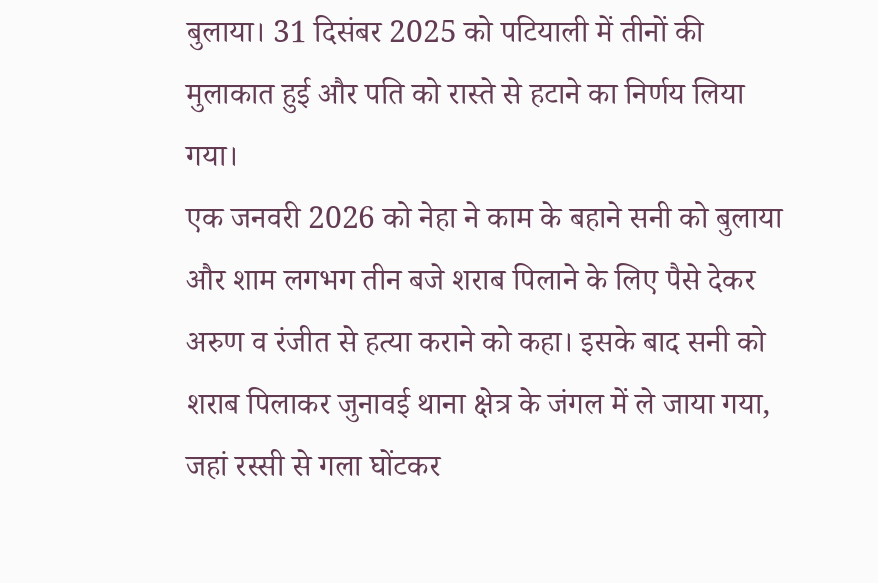बुलाया। 31 दिसंबर 2025 को पटियाली में तीनों की मुलाकात हुई और पति को रास्ते से हटाने का निर्णय लिया गया।
एक जनवरी 2026 को नेहा ने काम के बहाने सनी को बुलाया और शाम लगभग तीन बजे शराब पिलाने के लिए पैसे देकर अरुण व रंजीत से हत्या कराने को कहा। इसके बाद सनी को शराब पिलाकर जुनावई थाना क्षेत्र के जंगल में ले जाया गया, जहां रस्सी से गला घोंटकर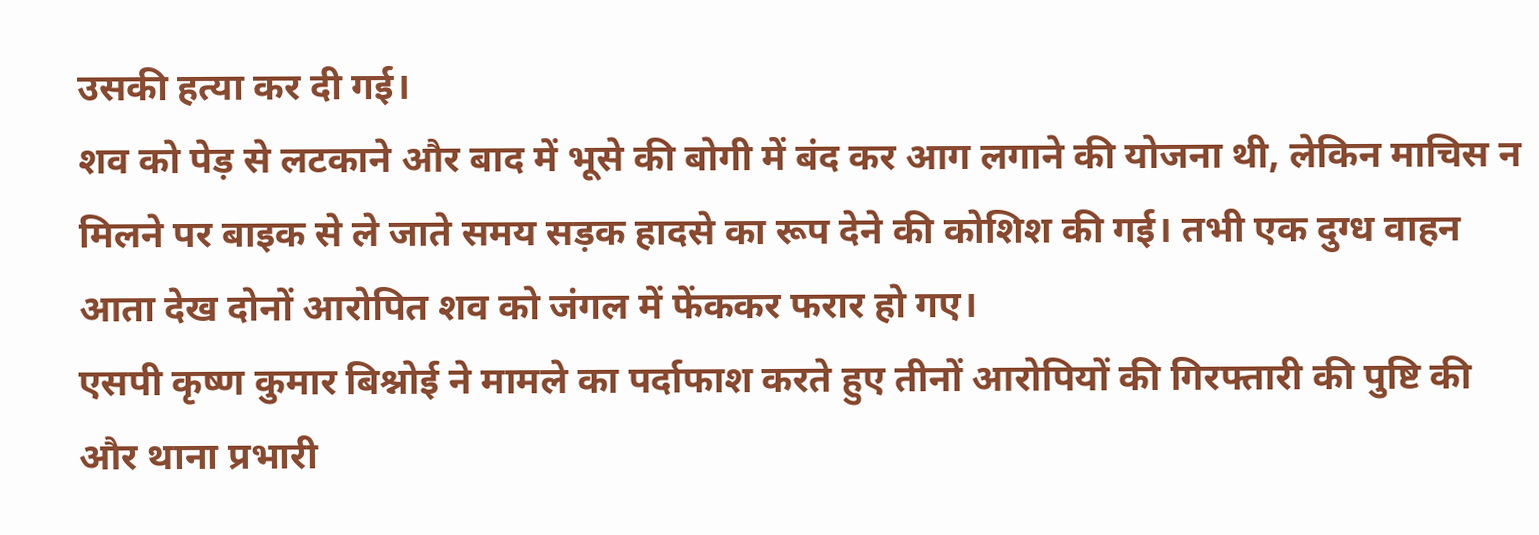उसकी हत्या कर दी गई।
शव को पेड़ से लटकाने और बाद में भूसे की बोगी में बंद कर आग लगाने की योजना थी, लेकिन माचिस न मिलने पर बाइक से ले जाते समय सड़क हादसे का रूप देने की कोशिश की गई। तभी एक दुग्ध वाहन आता देख दोनों आरोपित शव को जंगल में फेंककर फरार हो गए।
एसपी कृष्ण कुमार बिश्नोई ने मामले का पर्दाफाश करते हुए तीनों आरोपियों की गिरफ्तारी की पुष्टि की और थाना प्रभारी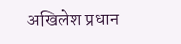अखिलेश प्रधान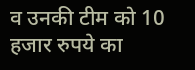व उनकी टीम को 10 हजार रुपये का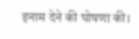इनाम देने की घोषणा की।